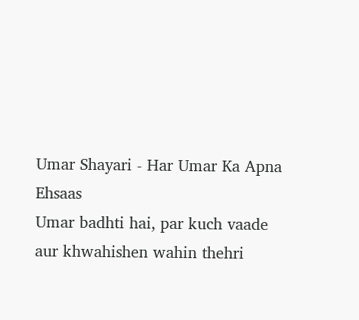Umar Shayari - Har Umar Ka Apna Ehsaas
Umar badhti hai, par kuch vaade aur khwahishen wahin thehri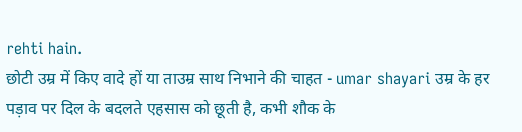rehti hain.
छोटी उम्र में किए वादे हों या ताउम्र साथ निभाने की चाहत - umar shayari उम्र के हर पड़ाव पर दिल के बदलते एहसास को छूती है, कभी शौक के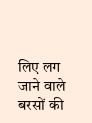लिए लग जाने वाले बरसों की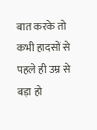बात करके तो कभी हादसों से पहले ही उम्र से बड़ा हो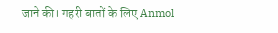जाने की। गहरी बातों के लिए Anmol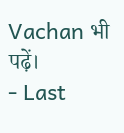Vachan भी पढ़ें।
- Last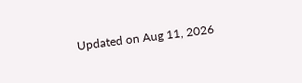Updated on Aug 11, 2026